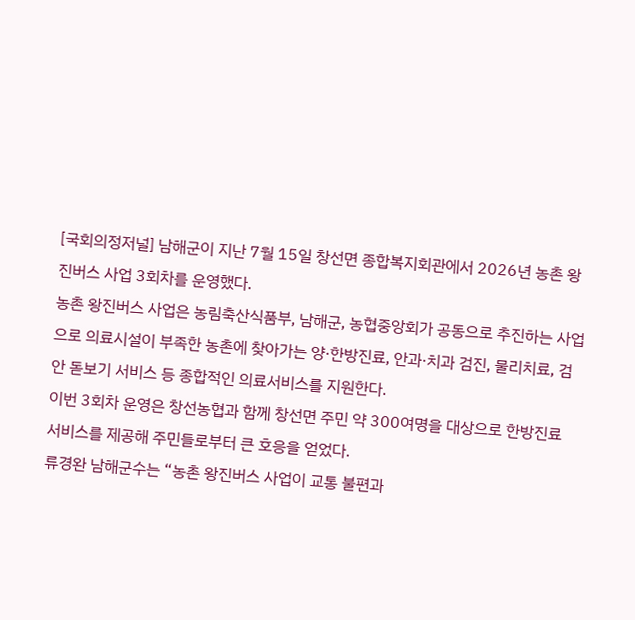[국회의정저널] 남해군이 지난 7월 15일 창선면 종합복지회관에서 2026년 농촌 왕진버스 사업 3회차를 운영했다.
농촌 왕진버스 사업은 농림축산식품부, 남해군, 농협중앙회가 공동으로 추진하는 사업으로 의료시설이 부족한 농촌에 찾아가는 양·한방진료, 안과·치과 검진, 물리치료, 검안 돋보기 서비스 등 종합적인 의료서비스를 지원한다.
이번 3회차 운영은 창선농협과 함께 창선면 주민 약 300여명을 대상으로 한방진료 서비스를 제공해 주민들로부터 큰 호응을 얻었다.
류경완 남해군수는 “농촌 왕진버스 사업이 교통 불편과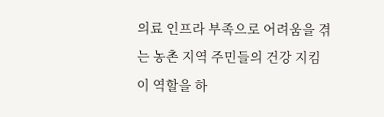의료 인프라 부족으로 어려움을 겪는 농촌 지역 주민들의 건강 지킴이 역할을 하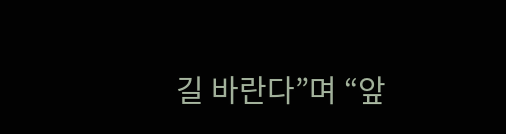길 바란다”며 “앞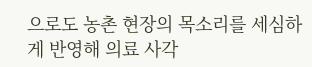으로도 농촌 현장의 목소리를 세심하게 반영해 의료 사각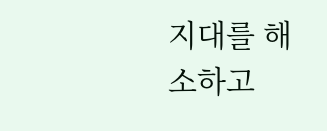지대를 해소하고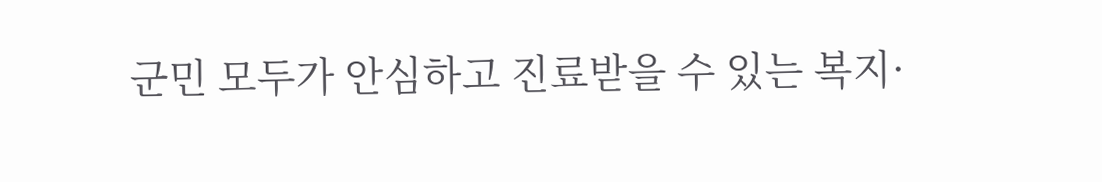군민 모두가 안심하고 진료받을 수 있는 복지·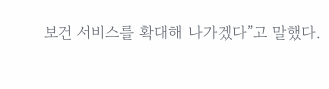보건 서비스를 확대해 나가겠다”고 말했다.